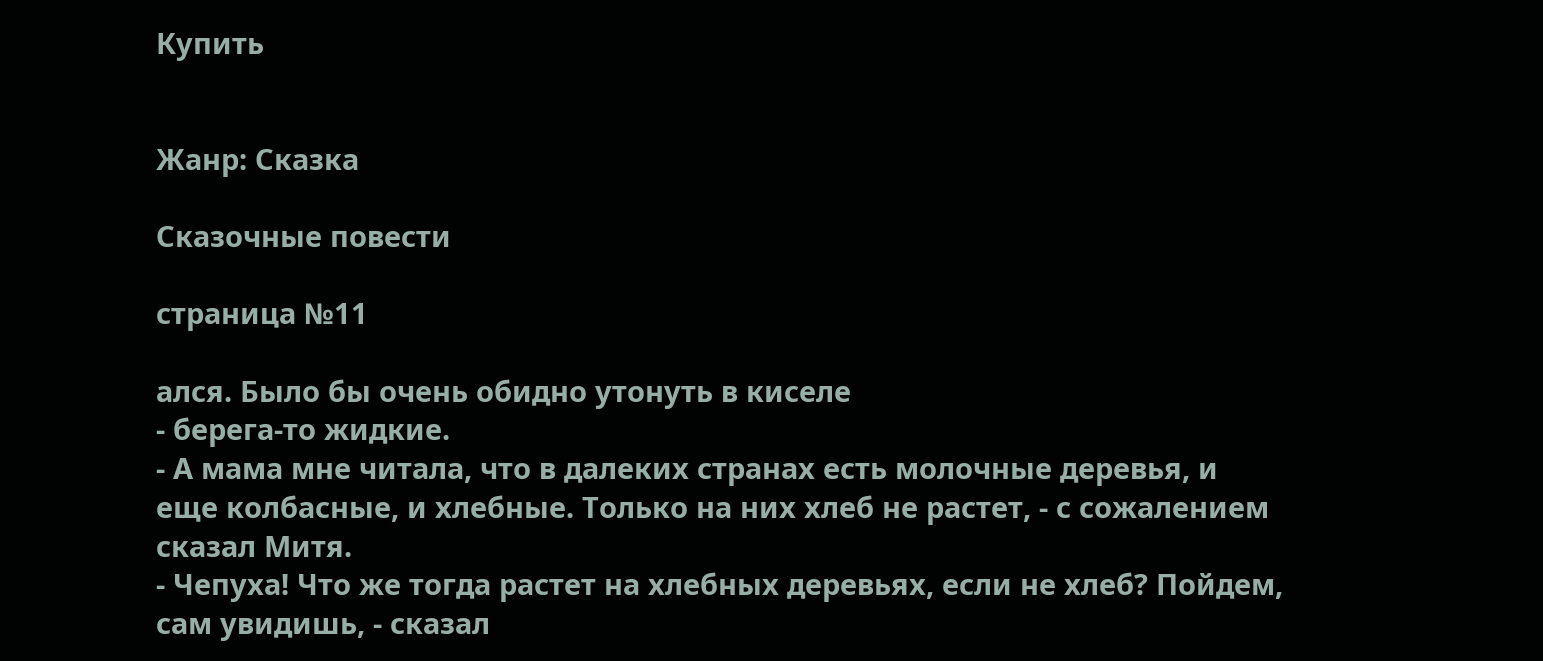Купить


Жанр: Сказка

Сказочные повести

страница №11

ался. Было бы очень обидно утонуть в киселе
- берега-то жидкие.
- А мама мне читала, что в далеких странах есть молочные деревья, и
еще колбасные, и хлебные. Только на них хлеб не растет, - с сожалением
сказал Митя.
- Чепуха! Что же тогда растет на хлебных деревьях, если не хлеб? Пойдем,
сам увидишь, - сказал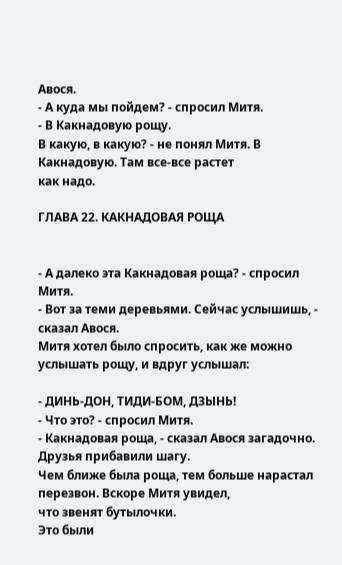Авося.
- А куда мы пойдем? - спросил Митя.
- В Какнадовую рощу.
В какую, в какую? - не понял Митя. В Какнадовую. Там все-все растет
как надо.

ГЛАВА 22. КАКНАДОВАЯ РОЩА


- А далеко эта Какнадовая роща? - спросил Митя.
- Вот за теми деревьями. Сейчас услышишь, - сказал Авося.
Митя хотел было спросить, как же можно услышать рощу, и вдруг услышал:

- ДИНЬ-ДОН, ТИДИ-БОМ, ДЗЫНЬ!
- Что это? - спросил Митя.
- Какнадовая роща, - сказал Авося загадочно. Друзья прибавили шагу.
Чем ближе была роща, тем больше нарастал перезвон. Вскоре Митя увидел,
что звенят бутылочки.
Это были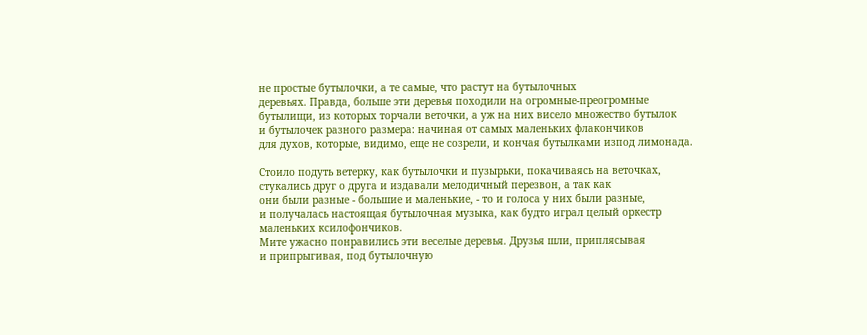не простые бутылочки, а те самые, что растут на бутылочных
деревьях. Правда, больше эти деревья походили на огромные-преогромные
бутылищи, из которых торчали веточки, а уж на них висело множество бутылок
и бутылочек разного размера: начиная от самых маленьких флакончиков
для духов, которые, видимо, еще не созрели, и кончая бутылками изпод лимонада.

Стоило подуть ветерку, как бутылочки и пузырьки, покачиваясь на веточках,
стукались друг о друга и издавали мелодичный перезвон, а так как
они были разные - большие и маленькие, - то и голоса у них были разные,
и получалась настоящая бутылочная музыка, как будто играл целый оркестр
маленьких ксилофончиков.
Мите ужасно понравились эти веселые деревья. Друзья шли, приплясывая
и припрыгивая, под бутылочную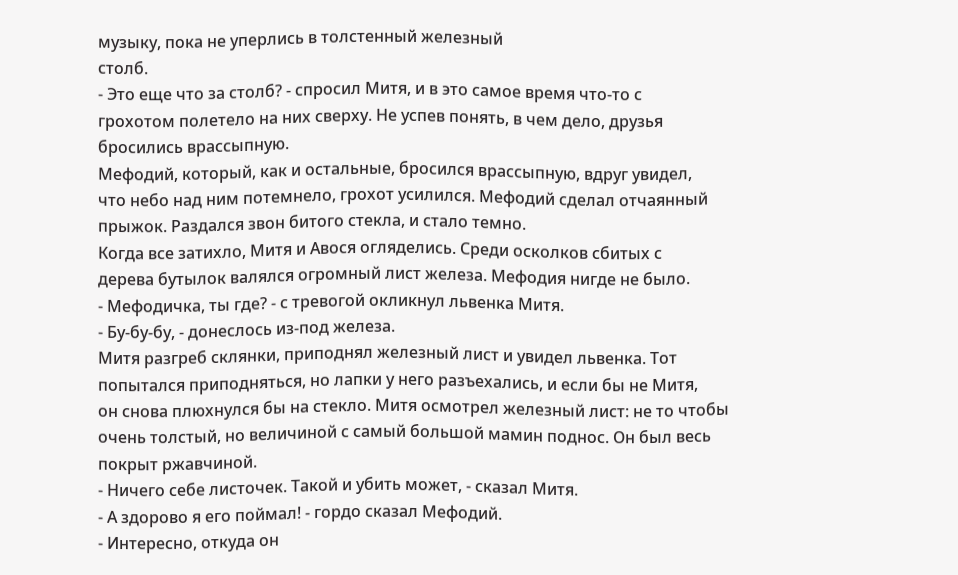музыку, пока не уперлись в толстенный железный
столб.
- Это еще что за столб? - спросил Митя, и в это самое время что-то с
грохотом полетело на них сверху. Не успев понять, в чем дело, друзья
бросились врассыпную.
Мефодий, который, как и остальные, бросился врассыпную, вдруг увидел,
что небо над ним потемнело, грохот усилился. Мефодий сделал отчаянный
прыжок. Раздался звон битого стекла, и стало темно.
Когда все затихло, Митя и Авося огляделись. Среди осколков сбитых с
дерева бутылок валялся огромный лист железа. Мефодия нигде не было.
- Мефодичка, ты где? - с тревогой окликнул львенка Митя.
- Бу-бу-бу, - донеслось из-под железа.
Митя разгреб склянки, приподнял железный лист и увидел львенка. Тот
попытался приподняться, но лапки у него разъехались, и если бы не Митя,
он снова плюхнулся бы на стекло. Митя осмотрел железный лист: не то чтобы
очень толстый, но величиной с самый большой мамин поднос. Он был весь
покрыт ржавчиной.
- Ничего себе листочек. Такой и убить может, - сказал Митя.
- А здорово я его поймал! - гордо сказал Мефодий.
- Интересно, откуда он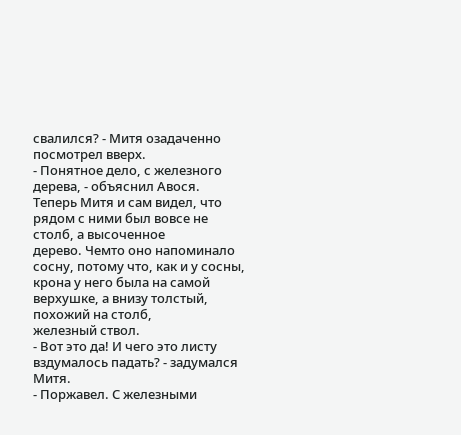свалился? - Митя озадаченно посмотрел вверх.
- Понятное дело, с железного дерева, - объяснил Авося.
Теперь Митя и сам видел, что рядом с ними был вовсе не столб, а высоченное
дерево. Чемто оно напоминало сосну, потому что, как и у сосны,
крона у него была на самой верхушке, а внизу толстый, похожий на столб,
железный ствол.
- Вот это да! И чего это листу вздумалось падать? - задумался Митя.
- Поржавел. С железными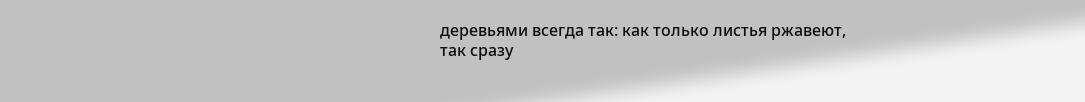деревьями всегда так: как только листья ржавеют,
так сразу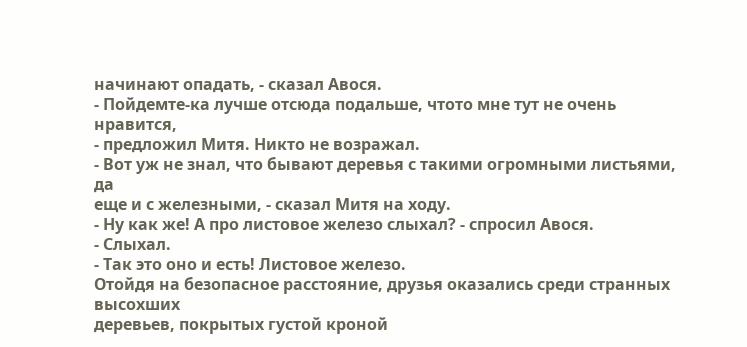начинают опадать, - сказал Авося.
- Пойдемте-ка лучше отсюда подальше, чтото мне тут не очень нравится,
- предложил Митя. Никто не возражал.
- Вот уж не знал, что бывают деревья с такими огромными листьями, да
еще и с железными, - сказал Митя на ходу.
- Ну как же! А про листовое железо слыхал? - спросил Авося.
- Слыхал.
- Так это оно и есть! Листовое железо.
Отойдя на безопасное расстояние, друзья оказались среди странных высохших
деревьев, покрытых густой кроной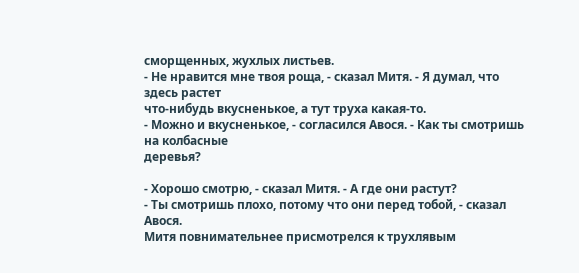сморщенных, жухлых листьев.
- Не нравится мне твоя роща, - сказал Митя. - Я думал, что здесь растет
что-нибудь вкусненькое, а тут труха какая-то.
- Можно и вкусненькое, - согласился Авося. - Как ты смотришь на колбасные
деревья?

- Хорошо смотрю, - сказал Митя. - А где они растут?
- Ты смотришь плохо, потому что они перед тобой, - сказал Авося.
Митя повнимательнее присмотрелся к трухлявым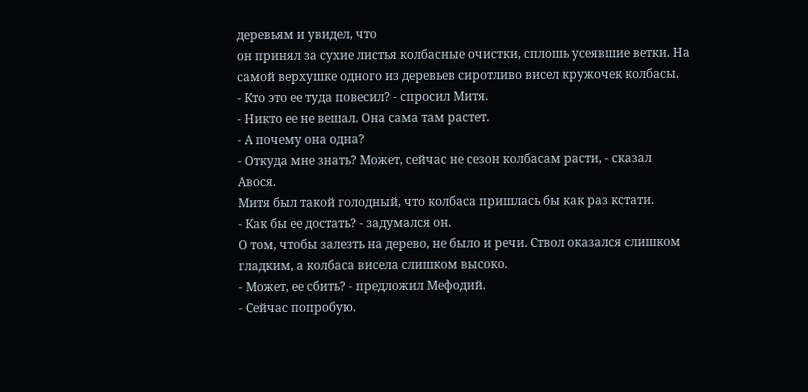деревьям и увидел, что
он принял за сухие листья колбасные очистки, сплошь усеявшие ветки. На
самой верхушке одного из деревьев сиротливо висел кружочек колбасы.
- Кто это ее туда повесил? - спросил Митя.
- Никто ее не вешал. Она сама там растет.
- А почему она одна?
- Откуда мне знать? Может, сейчас не сезон колбасам расти, - сказал
Авося.
Митя был такой голодный, что колбаса пришлась бы как раз кстати.
- Как бы ее достать? - задумался он.
О том, чтобы залезть на дерево, не было и речи. Ствол оказался слишком
гладким, а колбаса висела слишком высоко.
- Может, ее сбить? - предложил Мефодий.
- Сейчас попробую.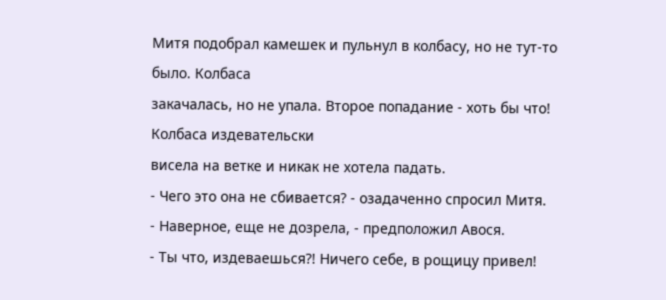Митя подобрал камешек и пульнул в колбасу, но не тут-то было. Колбаса
закачалась, но не упала. Второе попадание - хоть бы что! Колбаса издевательски
висела на ветке и никак не хотела падать.
- Чего это она не сбивается? - озадаченно спросил Митя.
- Наверное, еще не дозрела, - предположил Авося.
- Ты что, издеваешься?! Ничего себе, в рощицу привел!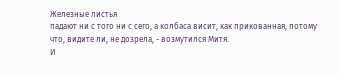Железные листья
падают ни с того ни с сего, а колбаса висит, как прикованная, потому
что, видите ли, не дозрела, - возмутился Митя.
И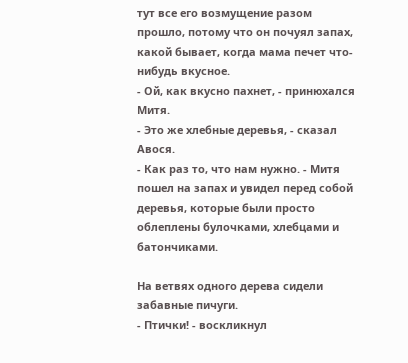тут все его возмущение разом прошло, потому что он почуял запах,
какой бывает, когда мама печет что-нибудь вкусное.
- Ой, как вкусно пахнет, - принюхался Митя.
- Это же хлебные деревья, - сказал Авося.
- Как раз то, что нам нужно. - Митя пошел на запах и увидел перед собой
деревья, которые были просто облеплены булочками, хлебцами и батончиками.

На ветвях одного дерева сидели забавные пичуги.
- Птички! - воскликнул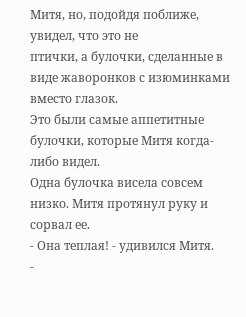Митя, но, подойдя поближе, увидел, что это не
птички, а булочки, сделанные в виде жаворонков с изюминками вместо глазок.
Это были самые аппетитные булочки, которые Митя когда-либо видел.
Одна булочка висела совсем низко. Митя протянул руку и сорвал ее.
- Она теплая! - удивился Митя.
-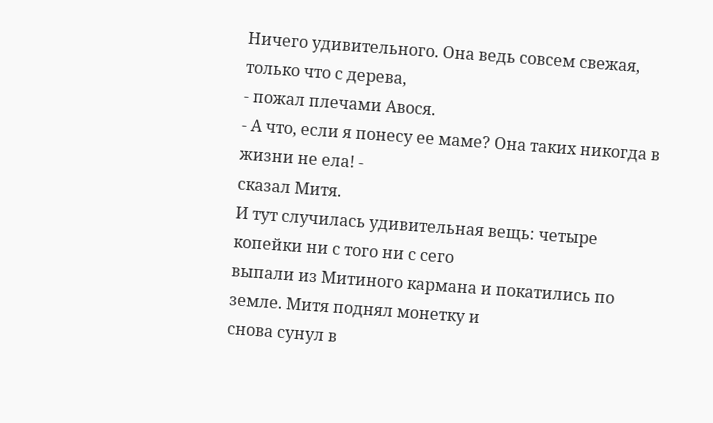Ничего удивительного. Она ведь совсем свежая, только что с дерева,
- пожал плечами Авося.
- А что, если я понесу ее маме? Она таких никогда в жизни не ела! -
сказал Митя.
И тут случилась удивительная вещь: четыре копейки ни с того ни с сего
выпали из Митиного кармана и покатились по земле. Митя поднял монетку и
снова сунул в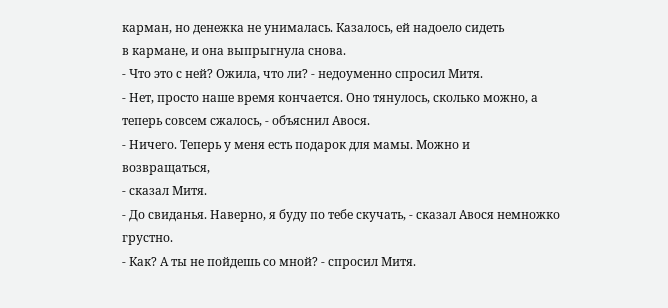карман, но денежка не унималась. Казалось, ей надоело сидеть
в кармане, и она выпрыгнула снова.
- Что это с ней? Ожила, что ли? - недоуменно спросил Митя.
- Нет, просто наше время кончается. Оно тянулось, сколько можно, а
теперь совсем сжалось, - объяснил Авося.
- Ничего. Теперь у меня есть подарок для мамы. Можно и возвращаться,
- сказал Митя.
- До свиданья. Наверно, я буду по тебе скучать, - сказал Авося немножко
грустно.
- Как? А ты не пойдешь со мной? - спросил Митя.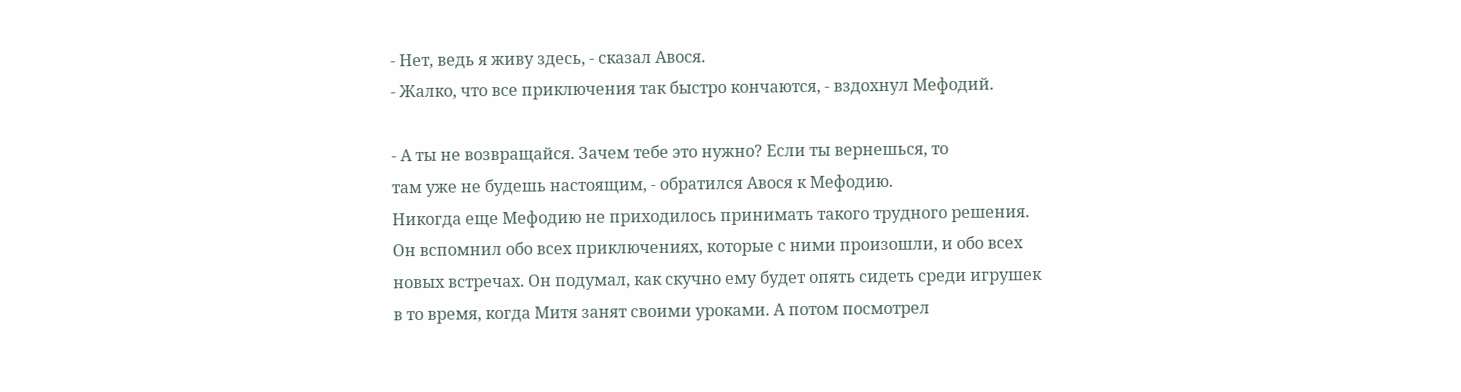- Нет, ведь я живу здесь, - сказал Авося.
- Жалко, что все приключения так быстро кончаются, - вздохнул Мефодий.

- А ты не возвращайся. Зачем тебе это нужно? Если ты вернешься, то
там уже не будешь настоящим, - обратился Авося к Мефодию.
Никогда еще Мефодию не приходилось принимать такого трудного решения.
Он вспомнил обо всех приключениях, которые с ними произошли, и обо всех
новых встречах. Он подумал, как скучно ему будет опять сидеть среди игрушек
в то время, когда Митя занят своими уроками. А потом посмотрел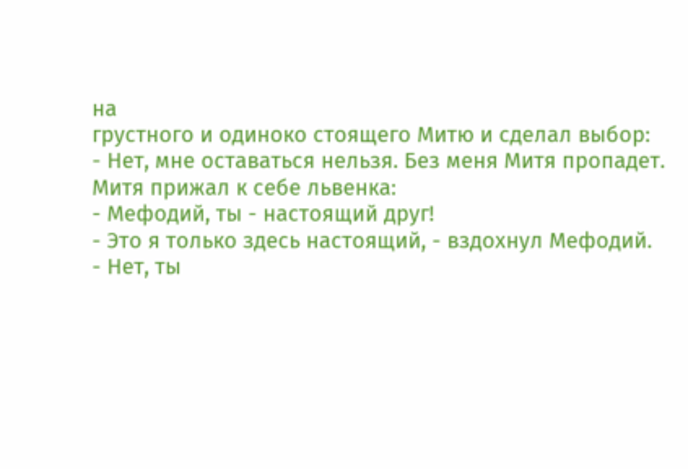на
грустного и одиноко стоящего Митю и сделал выбор:
- Нет, мне оставаться нельзя. Без меня Митя пропадет.
Митя прижал к себе львенка:
- Мефодий, ты - настоящий друг!
- Это я только здесь настоящий, - вздохнул Мефодий.
- Нет, ты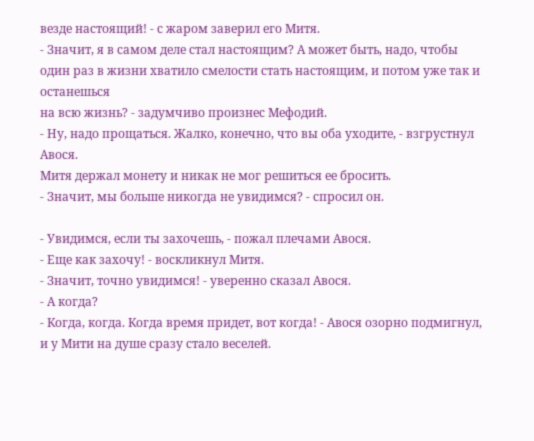везде настоящий! - с жаром заверил его Митя.
- Значит, я в самом деле стал настоящим? А может быть, надо, чтобы
один раз в жизни хватило смелости стать настоящим, и потом уже так и останешься
на всю жизнь? - задумчиво произнес Мефодий.
- Ну, надо прощаться. Жалко, конечно, что вы оба уходите, - взгрустнул
Авося.
Митя держал монету и никак не мог решиться ее бросить.
- Значит, мы больше никогда не увидимся? - спросил он.

- Увидимся, если ты захочешь, - пожал плечами Авося.
- Еще как захочу! - воскликнул Митя.
- Значит, точно увидимся! - уверенно сказал Авося.
- А когда?
- Когда, когда. Когда время придет, вот когда! - Авося озорно подмигнул,
и у Мити на душе сразу стало веселей.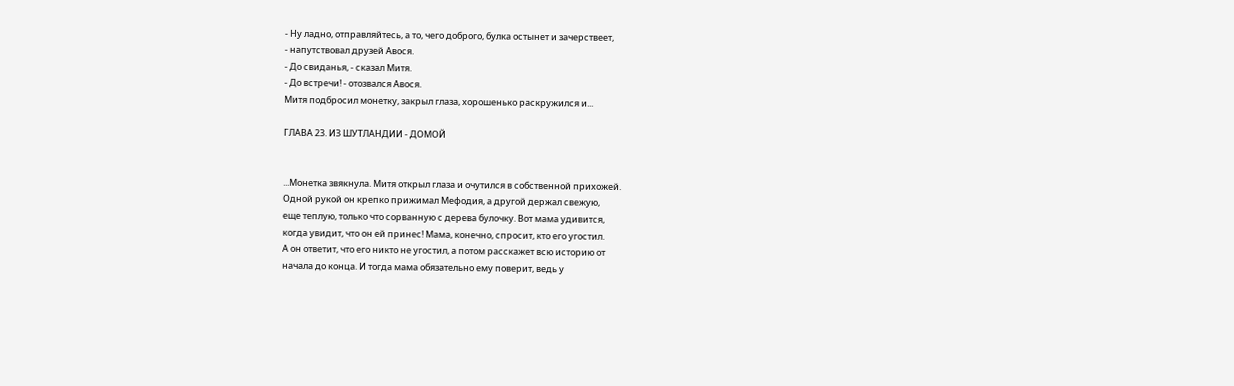- Ну ладно, отправляйтесь, а то, чего доброго, булка остынет и зачерствеет,
- напутствовал друзей Авося.
- До свиданья, - сказал Митя.
- До встречи! - отозвался Авося.
Митя подбросил монетку, закрыл глаза, хорошенько раскружился и...

ГЛАВА 23. ИЗ ШУТЛАНДИИ - ДОМОЙ


...Монетка звякнула. Митя открыл глаза и очутился в собственной прихожей.
Одной рукой он крепко прижимал Мефодия, а другой держал свежую,
еще теплую, только что сорванную с дерева булочку. Вот мама удивится,
когда увидит, что он ей принес! Мама, конечно, спросит, кто его угостил.
А он ответит, что его никто не угостил, а потом расскажет всю историю от
начала до конца. И тогда мама обязательно ему поверит, ведь у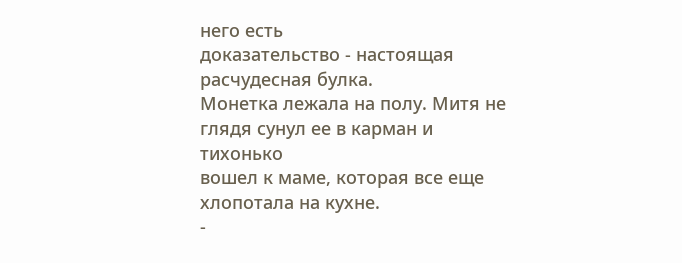него есть
доказательство - настоящая расчудесная булка.
Монетка лежала на полу. Митя не глядя сунул ее в карман и тихонько
вошел к маме, которая все еще хлопотала на кухне.
-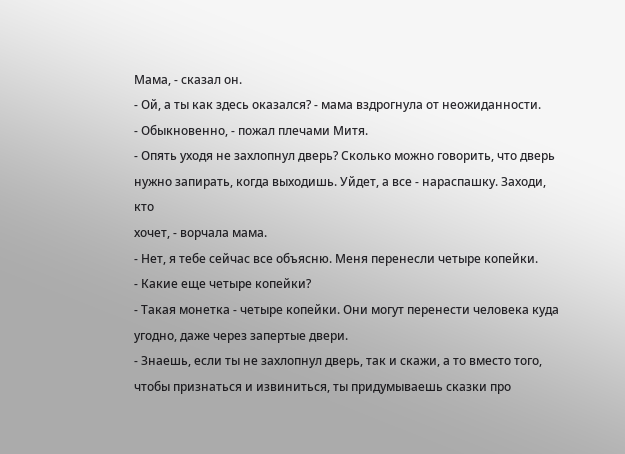Мама, - сказал он.
- Ой, а ты как здесь оказался? - мама вздрогнула от неожиданности.
- Обыкновенно, - пожал плечами Митя.
- Опять уходя не захлопнул дверь? Сколько можно говорить, что дверь
нужно запирать, когда выходишь. Уйдет, а все - нараспашку. Заходи, кто
хочет, - ворчала мама.
- Нет, я тебе сейчас все объясню. Меня перенесли четыре копейки.
- Какие еще четыре копейки?
- Такая монетка - четыре копейки. Они могут перенести человека куда
угодно, даже через запертые двери.
- Знаешь, если ты не захлопнул дверь, так и скажи, а то вместо того,
чтобы признаться и извиниться, ты придумываешь сказки про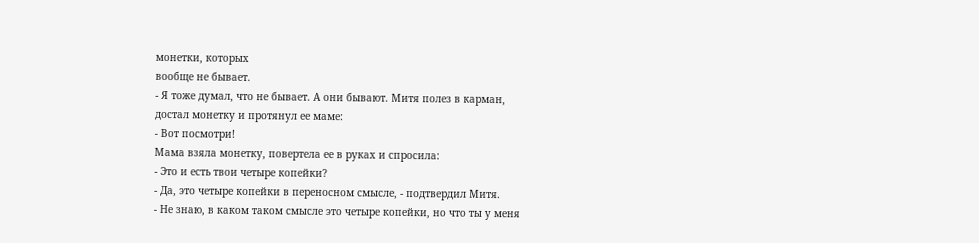монетки, которых
вообще не бывает.
- Я тоже думал, что не бывает. А они бывают. Митя полез в карман,
достал монетку и протянул ее маме:
- Вот посмотри!
Мама взяла монетку, повертела ее в руках и спросила:
- Это и есть твои четыре копейки?
- Да, это четыре копейки в переносном смысле, - подтвердил Митя.
- Не знаю, в каком таком смысле это четыре копейки, но что ты у меня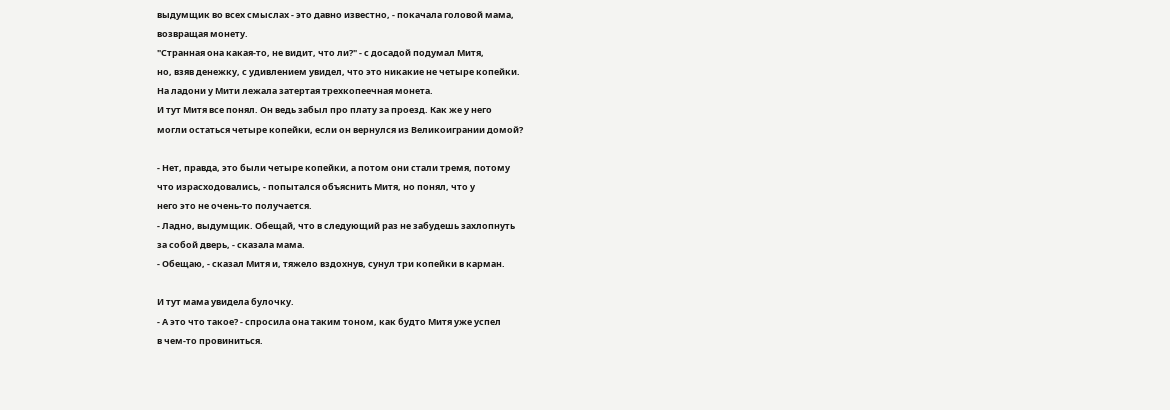выдумщик во всех смыслах - это давно известно, - покачала головой мама,
возвращая монету.
"Странная она какая-то, не видит, что ли?" - с досадой подумал Митя,
но, взяв денежку, с удивлением увидел, что это никакие не четыре копейки.
На ладони у Мити лежала затертая трехкопеечная монета.
И тут Митя все понял. Он ведь забыл про плату за проезд. Как же у него
могли остаться четыре копейки, если он вернулся из Великоигрании домой?

- Нет, правда, это были четыре копейки, а потом они стали тремя, потому
что израсходовались, - попытался объяснить Митя, но понял, что у
него это не очень-то получается.
- Ладно, выдумщик. Обещай, что в следующий раз не забудешь захлопнуть
за собой дверь, - сказала мама.
- Обещаю, - сказал Митя и, тяжело вздохнув, сунул три копейки в карман.

И тут мама увидела булочку.
- А это что такое? - спросила она таким тоном, как будто Митя уже успел
в чем-то провиниться.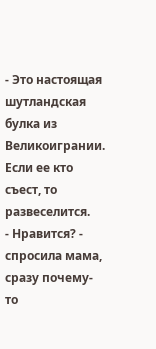- Это настоящая шутландская булка из Великоигрании. Если ее кто
съест, то развеселится.
- Нравится? - спросила мама, сразу почему-то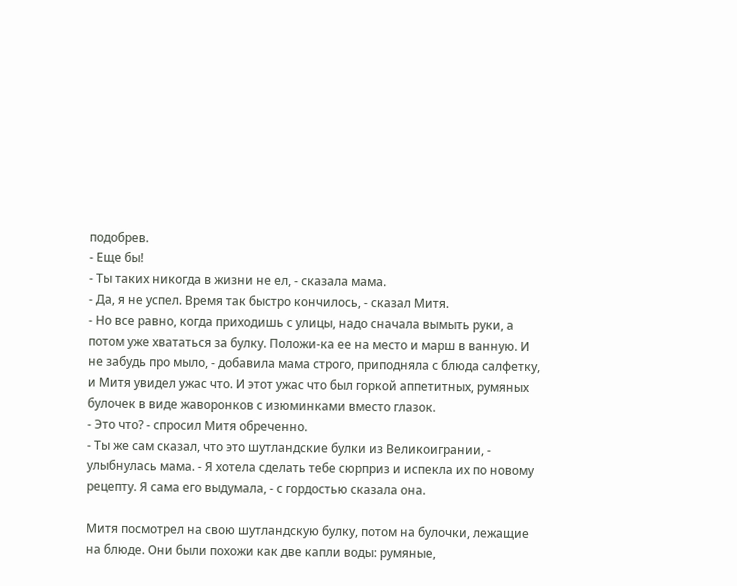подобрев.
- Еще бы!
- Ты таких никогда в жизни не ел, - сказала мама.
- Да, я не успел. Время так быстро кончилось, - сказал Митя.
- Но все равно, когда приходишь с улицы, надо сначала вымыть руки, а
потом уже хвататься за булку. Положи-ка ее на место и марш в ванную. И
не забудь про мыло, - добавила мама строго, приподняла с блюда салфетку,
и Митя увидел ужас что. И этот ужас что был горкой аппетитных, румяных
булочек в виде жаворонков с изюминками вместо глазок.
- Это что? - спросил Митя обреченно.
- Ты же сам сказал, что это шутландские булки из Великоигрании, -
улыбнулась мама. - Я хотела сделать тебе сюрприз и испекла их по новому
рецепту. Я сама его выдумала, - с гордостью сказала она.

Митя посмотрел на свою шутландскую булку, потом на булочки, лежащие
на блюде. Они были похожи как две капли воды: румяные,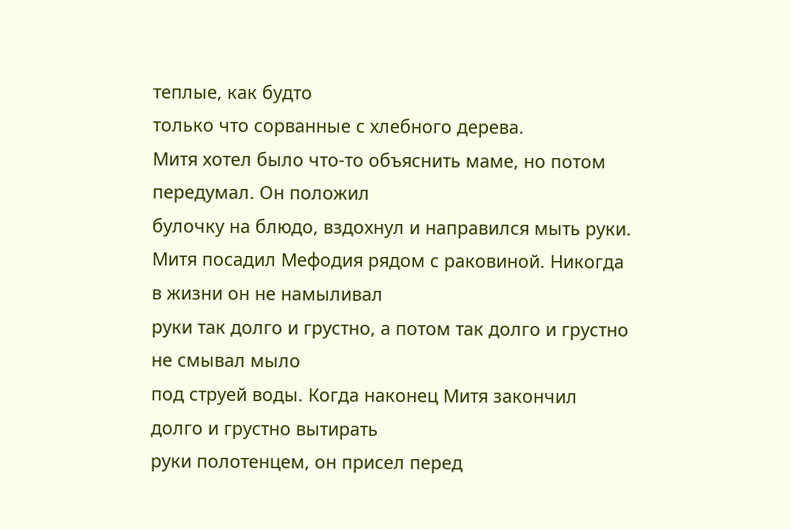теплые, как будто
только что сорванные с хлебного дерева.
Митя хотел было что-то объяснить маме, но потом передумал. Он положил
булочку на блюдо, вздохнул и направился мыть руки.
Митя посадил Мефодия рядом с раковиной. Никогда в жизни он не намыливал
руки так долго и грустно, а потом так долго и грустно не смывал мыло
под струей воды. Когда наконец Митя закончил долго и грустно вытирать
руки полотенцем, он присел перед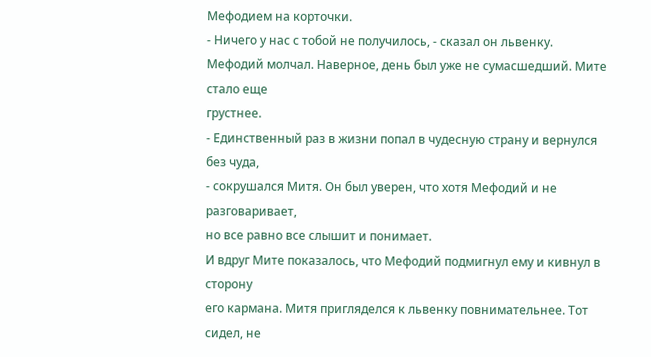Мефодием на корточки.
- Ничего у нас с тобой не получилось, - сказал он львенку.
Мефодий молчал. Наверное, день был уже не сумасшедший. Мите стало еще
грустнее.
- Единственный раз в жизни попал в чудесную страну и вернулся без чуда,
- сокрушался Митя. Он был уверен, что хотя Мефодий и не разговаривает,
но все равно все слышит и понимает.
И вдруг Мите показалось, что Мефодий подмигнул ему и кивнул в сторону
его кармана. Митя пригляделся к львенку повнимательнее. Тот сидел, не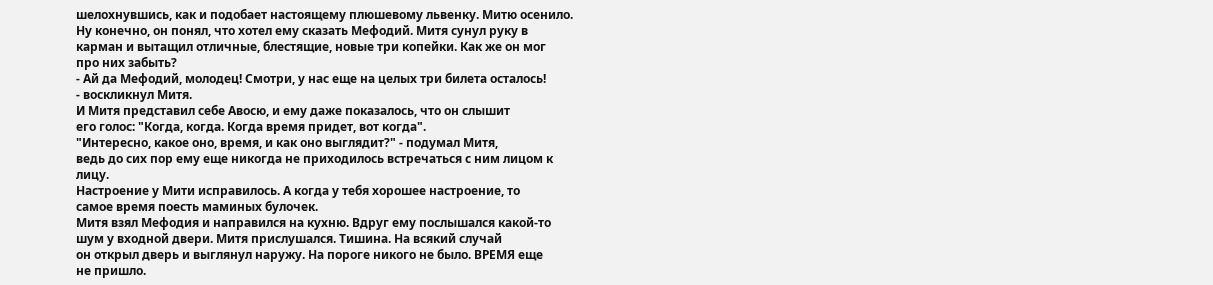шелохнувшись, как и подобает настоящему плюшевому львенку. Митю осенило.
Ну конечно, он понял, что хотел ему сказать Мефодий. Митя сунул руку в
карман и вытащил отличные, блестящие, новые три копейки. Как же он мог
про них забыть?
- Ай да Мефодий, молодец! Смотри, у нас еще на целых три билета осталось!
- воскликнул Митя.
И Митя представил себе Авосю, и ему даже показалось, что он слышит
его голос: "Когда, когда. Когда время придет, вот когда".
"Интересно, какое оно, время, и как оно выглядит?" - подумал Митя,
ведь до сих пор ему еще никогда не приходилось встречаться с ним лицом к
лицу.
Настроение у Мити исправилось. А когда у тебя хорошее настроение, то
самое время поесть маминых булочек.
Митя взял Мефодия и направился на кухню. Вдруг ему послышался какой-то
шум у входной двери. Митя прислушался. Тишина. На всякий случай
он открыл дверь и выглянул наружу. На пороге никого не было. ВРЕМЯ еще
не пришло.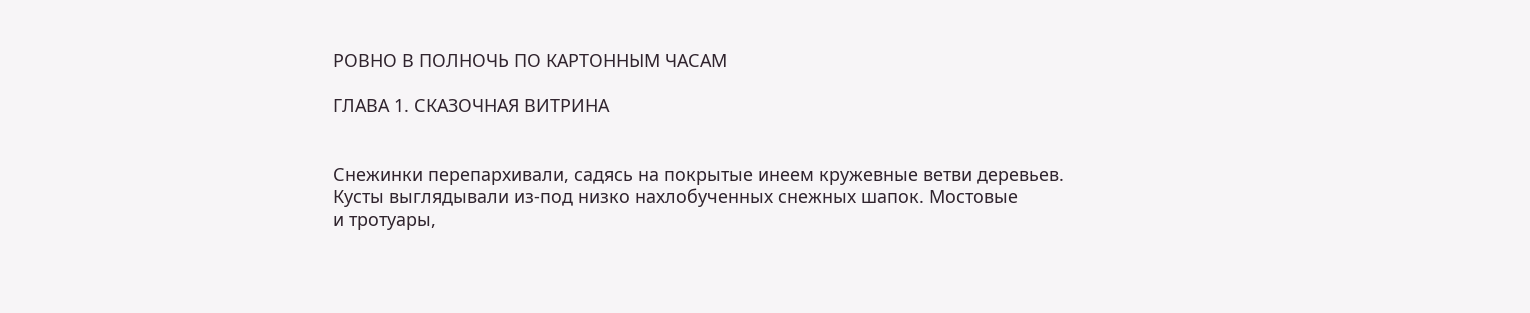РОВНО В ПОЛНОЧЬ ПО КАРТОННЫМ ЧАСАМ

ГЛАВА 1. СКАЗОЧНАЯ ВИТРИНА


Снежинки перепархивали, садясь на покрытые инеем кружевные ветви деревьев.
Кусты выглядывали из-под низко нахлобученных снежных шапок. Мостовые
и тротуары,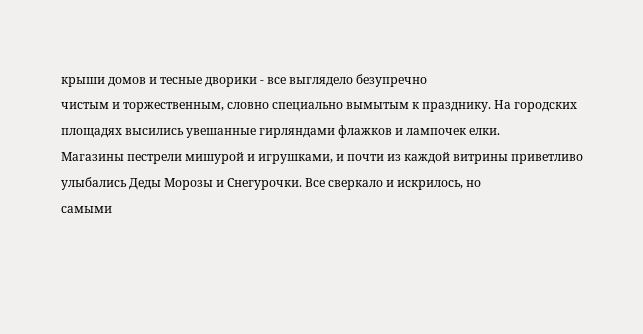крыши домов и тесные дворики - все выглядело безупречно
чистым и торжественным, словно специально вымытым к празднику. На городских
площадях высились увешанные гирляндами флажков и лампочек елки.
Магазины пестрели мишурой и игрушками, и почти из каждой витрины приветливо
улыбались Деды Морозы и Снегурочки. Все сверкало и искрилось, но
самыми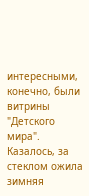интересными, конечно, были витрины "Детского мира". Казалось, за
стеклом ожила зимняя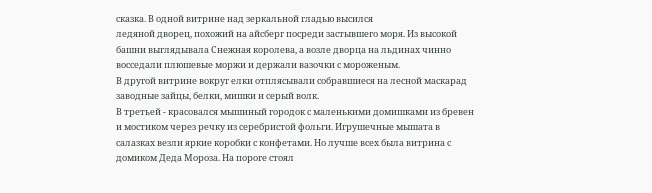сказка. В одной витрине над зеркальной гладью высился
ледяной дворец, похожий на айсберг посреди застывшего моря. Из высокой
башни выглядывала Снежная королева, а возле дворца на льдинах чинно
восседали плюшевые моржи и держали вазочки с мороженым.
В другой витрине вокруг елки отплясывали собравшиеся на лесной маскарад
заводные зайцы, белки, мишки и серый волк.
В третьей - красовался мышиный городок с маленькими домишками из бревен
и мостиком через речку из серебристой фольги. Игрушечные мышата в
салазках везли яркие коробки с конфетами. Но лучше всех была витрина с
домиком Деда Мороза. На пороге стоял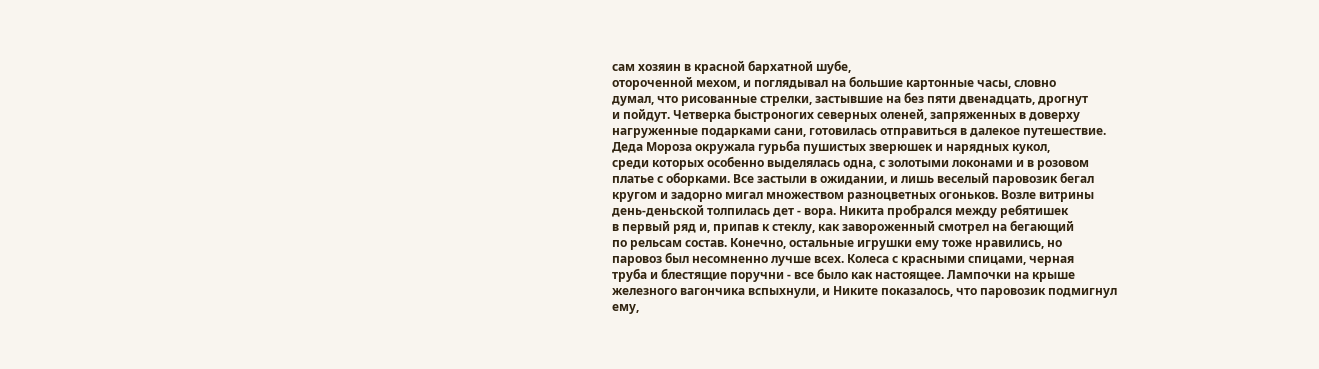сам хозяин в красной бархатной шубе,
отороченной мехом, и поглядывал на большие картонные часы, словно
думал, что рисованные стрелки, застывшие на без пяти двенадцать, дрогнут
и пойдут. Четверка быстроногих северных оленей, запряженных в доверху
нагруженные подарками сани, готовилась отправиться в далекое путешествие.
Деда Мороза окружала гурьба пушистых зверюшек и нарядных кукол,
среди которых особенно выделялась одна, с золотыми локонами и в розовом
платье с оборками. Все застыли в ожидании, и лишь веселый паровозик бегал
кругом и задорно мигал множеством разноцветных огоньков. Возле витрины
день-деньской толпилась дет - вора. Никита пробрался между ребятишек
в первый ряд и, припав к стеклу, как завороженный смотрел на бегающий
по рельсам состав. Конечно, остальные игрушки ему тоже нравились, но
паровоз был несомненно лучше всех. Колеса с красными спицами, черная
труба и блестящие поручни - все было как настоящее. Лампочки на крыше
железного вагончика вспыхнули, и Никите показалось, что паровозик подмигнул
ему,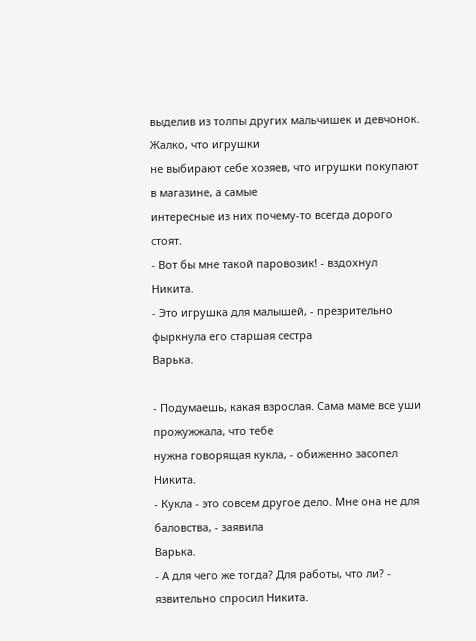выделив из толпы других мальчишек и девчонок. Жалко, что игрушки
не выбирают себе хозяев, что игрушки покупают в магазине, а самые
интересные из них почему-то всегда дорого стоят.
- Вот бы мне такой паровозик! - вздохнул Никита.
- Это игрушка для малышей, - презрительно фыркнула его старшая сестра
Варька.

- Подумаешь, какая взрослая. Сама маме все уши прожужжала, что тебе
нужна говорящая кукла, - обиженно засопел Никита.
- Кукла - это совсем другое дело. Мне она не для баловства, - заявила
Варька.
- А для чего же тогда? Для работы, что ли? - язвительно спросил Никита.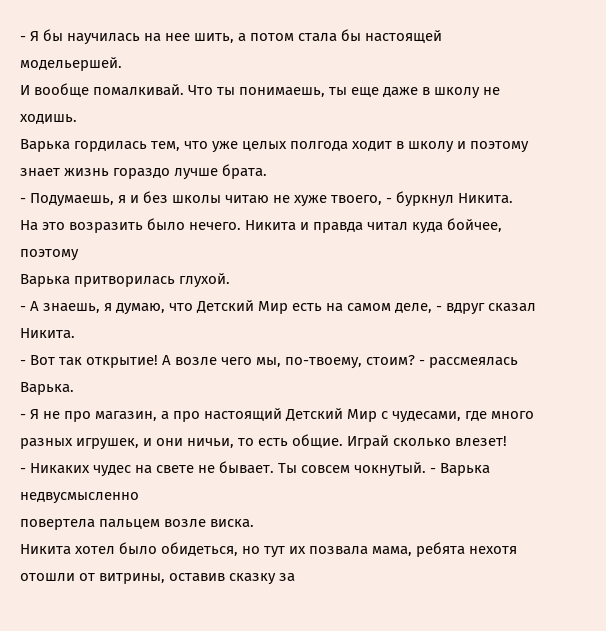- Я бы научилась на нее шить, а потом стала бы настоящей модельершей.
И вообще помалкивай. Что ты понимаешь, ты еще даже в школу не ходишь.
Варька гордилась тем, что уже целых полгода ходит в школу и поэтому
знает жизнь гораздо лучше брата.
- Подумаешь, я и без школы читаю не хуже твоего, - буркнул Никита.
На это возразить было нечего. Никита и правда читал куда бойчее, поэтому
Варька притворилась глухой.
- А знаешь, я думаю, что Детский Мир есть на самом деле, - вдруг сказал
Никита.
- Вот так открытие! А возле чего мы, по-твоему, стоим? - рассмеялась
Варька.
- Я не про магазин, а про настоящий Детский Мир с чудесами, где много
разных игрушек, и они ничьи, то есть общие. Играй сколько влезет!
- Никаких чудес на свете не бывает. Ты совсем чокнутый. - Варька недвусмысленно
повертела пальцем возле виска.
Никита хотел было обидеться, но тут их позвала мама, ребята нехотя
отошли от витрины, оставив сказку за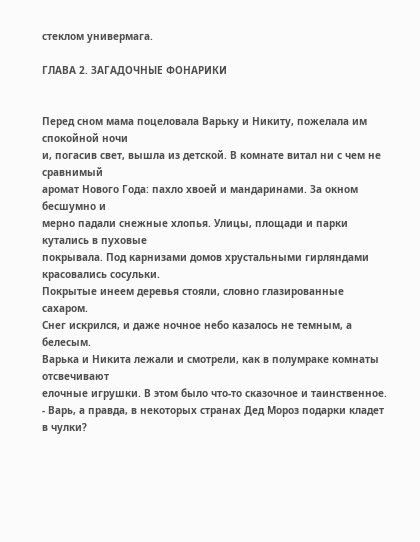стеклом универмага.

ГЛАВА 2. ЗАГАДОЧНЫЕ ФОНАРИКИ


Перед сном мама поцеловала Варьку и Никиту, пожелала им спокойной ночи
и, погасив свет, вышла из детской. В комнате витал ни с чем не сравнимый
аромат Нового Года: пахло хвоей и мандаринами. За окном бесшумно и
мерно падали снежные хлопья. Улицы, площади и парки кутались в пуховые
покрывала. Под карнизами домов хрустальными гирляндами красовались сосульки.
Покрытые инеем деревья стояли, словно глазированные сахаром.
Снег искрился, и даже ночное небо казалось не темным, а белесым.
Варька и Никита лежали и смотрели, как в полумраке комнаты отсвечивают
елочные игрушки. В этом было что-то сказочное и таинственное.
- Варь, а правда, в некоторых странах Дед Мороз подарки кладет в чулки?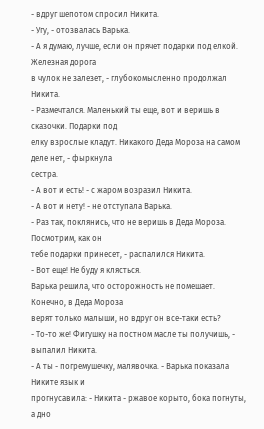- вдруг шепотом спросил Никита.
- Угу, - отозвалась Варька.
- А я думаю, лучше, если он прячет подарки под елкой. Железная дорога
в чулок не залезет, - глубокомысленно продолжал Никита.
- Размечтался. Маленький ты еще, вот и веришь в сказочки. Подарки под
елку взрослые кладут. Никакого Деда Мороза на самом деле нет, - фыркнула
сестра.
- А вот и есть! - с жаром возразил Никита.
- А вот и нету! - не отступала Варька.
- Раз так, поклянись, что не веришь в Деда Мороза. Посмотрим, как он
тебе подарки принесет, - распалился Никита.
- Вот еще! Не буду я клясться.
Варька решила, что осторожность не помешает. Конечно, в Деда Мороза
верят только малыши, но вдруг он все-таки есть?
- То-то же! Фигушку на постном масле ты получишь, - выпалил Никита.
- А ты - погремушечку, малявочка. - Варька показала Никите язык и
прогнусавила: - Никита - ржавое корыто, бока погнуты, а дно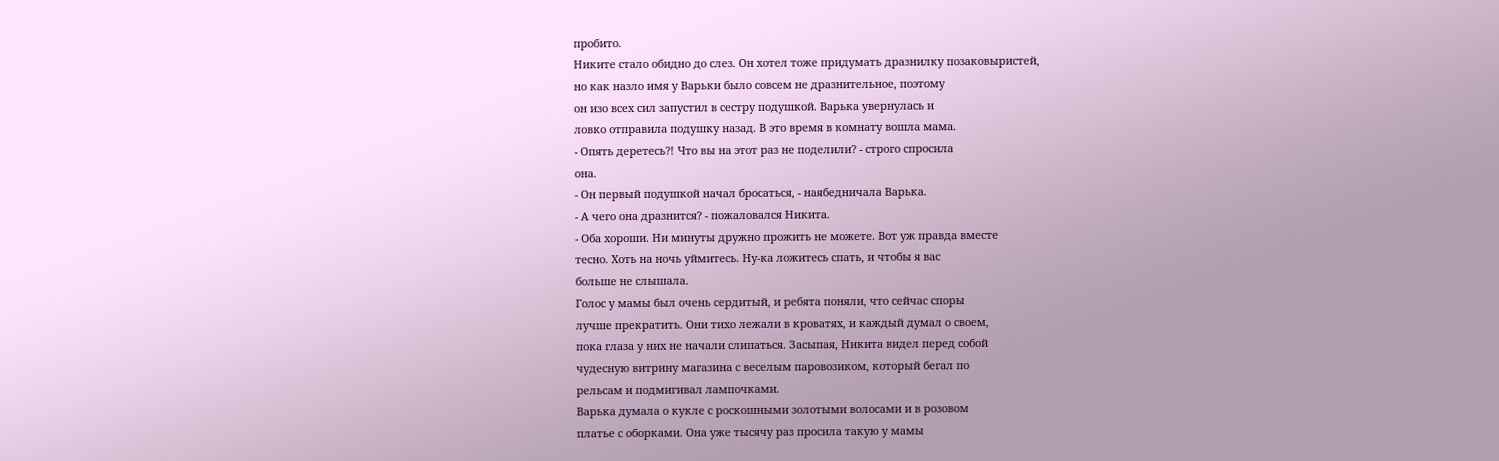пробито.
Никите стало обидно до слез. Он хотел тоже придумать дразнилку позаковыристей,
но как назло имя у Варьки было совсем не дразнительное, поэтому
он изо всех сил запустил в сестру подушкой. Варька увернулась и
ловко отправила подушку назад. В это время в комнату вошла мама.
- Опять деретесь?! Что вы на этот раз не поделили? - строго спросила
она.
- Он первый подушкой начал бросаться, - наябедничала Варька.
- А чего она дразнится? - пожаловался Никита.
- Оба хороши. Ни минуты дружно прожить не можете. Вот уж правда вместе
тесно. Хоть на ночь уймитесь. Ну-ка ложитесь спать, и чтобы я вас
больше не слышала.
Голос у мамы был очень сердитый, и ребята поняли, что сейчас споры
лучше прекратить. Они тихо лежали в кроватях, и каждый думал о своем,
пока глаза у них не начали слипаться. Засыпая, Никита видел перед собой
чудесную витрину магазина с веселым паровозиком, который бегал по
рельсам и подмигивал лампочками.
Варька думала о кукле с роскошными золотыми волосами и в розовом
платье с оборками. Она уже тысячу раз просила такую у мамы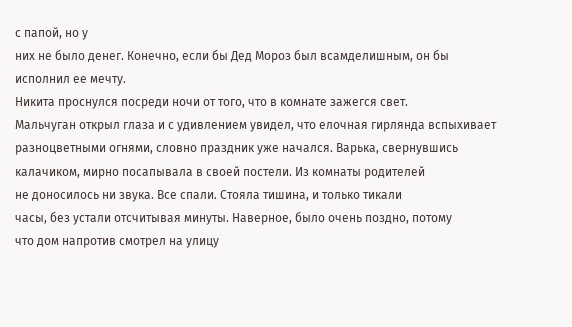с папой, но у
них не было денег. Конечно, если бы Дед Мороз был всамделишным, он бы
исполнил ее мечту.
Никита проснулся посреди ночи от того, что в комнате зажегся свет.
Мальчуган открыл глаза и с удивлением увидел, что елочная гирлянда вспыхивает
разноцветными огнями, словно праздник уже начался. Варька, свернувшись
калачиком, мирно посапывала в своей постели. Из комнаты родителей
не доносилось ни звука. Все спали. Стояла тишина, и только тикали
часы, без устали отсчитывая минуты. Наверное, было очень поздно, потому
что дом напротив смотрел на улицу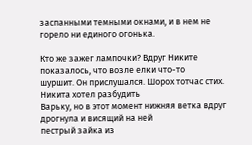заспанными темными окнами, и в нем не
горело ни единого огонька.

Кто же зажег лампочки? Вдруг Никите показалось, что возле елки что-то
шуршит. Он прислушался. Шорох тотчас стих. Никита хотел разбудить
Варьку, но в этот момент нижняя ветка вдруг дрогнула и висящий на ней
пестрый зайка из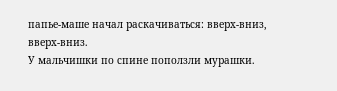папье-маше начал раскачиваться: вверх-вниз, вверх-вниз.
У мальчишки по спине поползли мурашки.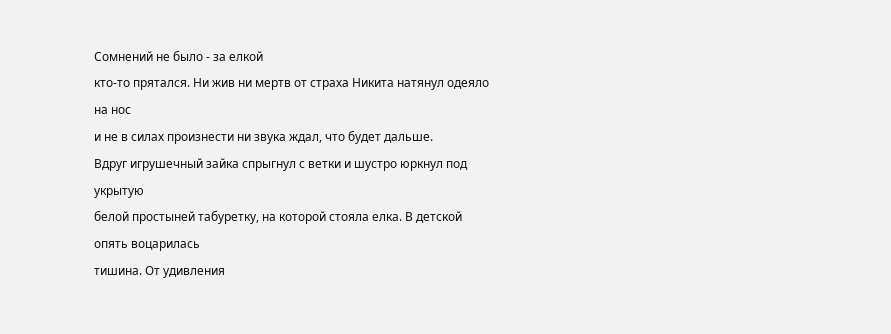Сомнений не было - за елкой
кто-то прятался. Ни жив ни мертв от страха Никита натянул одеяло на нос
и не в силах произнести ни звука ждал, что будет дальше.
Вдруг игрушечный зайка спрыгнул с ветки и шустро юркнул под укрытую
белой простыней табуретку, на которой стояла елка. В детской опять воцарилась
тишина. От удивления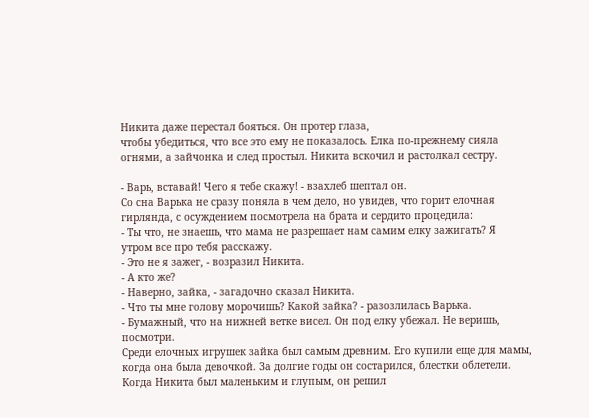Никита даже перестал бояться. Он протер глаза,
чтобы убедиться, что все это ему не показалось. Елка по-прежнему сияла
огнями, а зайчонка и след простыл. Никита вскочил и растолкал сестру.

- Варь, вставай! Чего я тебе скажу! - взахлеб шептал он.
Со сна Варька не сразу поняла в чем дело, но увидев, что горит елочная
гирлянда, с осуждением посмотрела на брата и сердито процедила:
- Ты что, не знаешь, что мама не разрешает нам самим елку зажигать? Я
утром все про тебя расскажу.
- Это не я зажег, - возразил Никита.
- А кто же?
- Наверно, зайка, - загадочно сказал Никита.
- Что ты мне голову морочишь? Какой зайка? - разозлилась Варька.
- Бумажный, что на нижней ветке висел. Он под елку убежал. Не веришь,
посмотри.
Среди елочных игрушек зайка был самым древним. Его купили еще для мамы,
когда она была девочкой. За долгие годы он состарился, блестки облетели.
Когда Никита был маленьким и глупым, он решил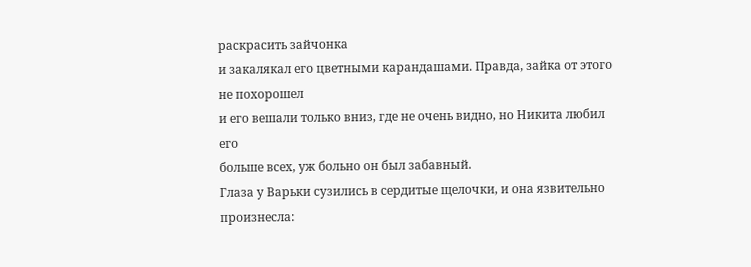раскрасить зайчонка
и закалякал его цветными карандашами. Правда, зайка от этого не похорошел
и его вешали только вниз, где не очень видно, но Никита любил его
больше всех, уж больно он был забавный.
Глаза у Варьки сузились в сердитые щелочки, и она язвительно произнесла: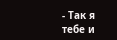- Так я тебе и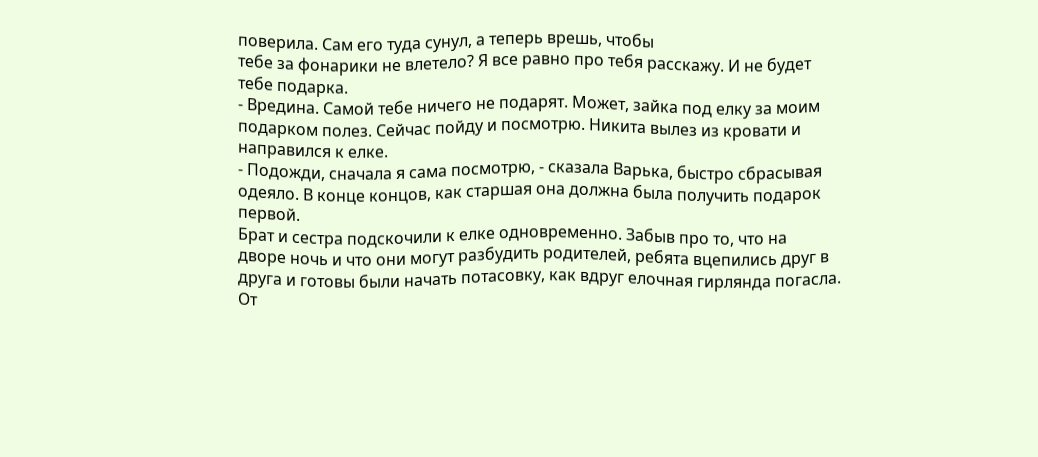поверила. Сам его туда сунул, а теперь врешь, чтобы
тебе за фонарики не влетело? Я все равно про тебя расскажу. И не будет
тебе подарка.
- Вредина. Самой тебе ничего не подарят. Может, зайка под елку за моим
подарком полез. Сейчас пойду и посмотрю. Никита вылез из кровати и
направился к елке.
- Подожди, сначала я сама посмотрю, - сказала Варька, быстро сбрасывая
одеяло. В конце концов, как старшая она должна была получить подарок
первой.
Брат и сестра подскочили к елке одновременно. Забыв про то, что на
дворе ночь и что они могут разбудить родителей, ребята вцепились друг в
друга и готовы были начать потасовку, как вдруг елочная гирлянда погасла.
От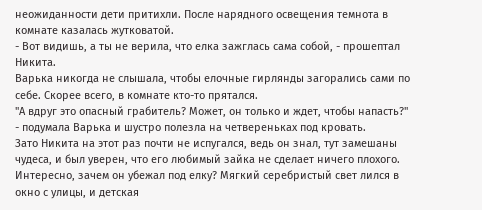неожиданности дети притихли. После нарядного освещения темнота в
комнате казалась жутковатой.
- Вот видишь, а ты не верила, что елка зажглась сама собой, - прошептал
Никита.
Варька никогда не слышала, чтобы елочные гирлянды загорались сами по
себе. Скорее всего, в комнате кто-то прятался.
"А вдруг это опасный грабитель? Может, он только и ждет, чтобы напасть?"
- подумала Варька и шустро полезла на четвереньках под кровать.
Зато Никита на этот раз почти не испугался, ведь он знал, тут замешаны
чудеса, и был уверен, что его любимый зайка не сделает ничего плохого.
Интересно, зачем он убежал под елку? Мягкий серебристый свет лился в
окно с улицы, и детская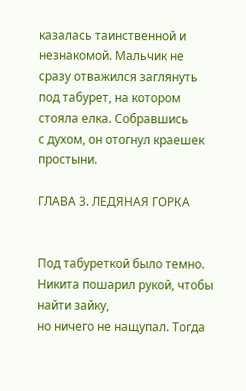казалась таинственной и незнакомой. Мальчик не
сразу отважился заглянуть под табурет, на котором стояла елка. Собравшись
с духом, он отогнул краешек простыни.

ГЛАВА 3. ЛЕДЯНАЯ ГОРКА


Под табуреткой было темно. Никита пошарил рукой, чтобы найти зайку,
но ничего не нащупал. Тогда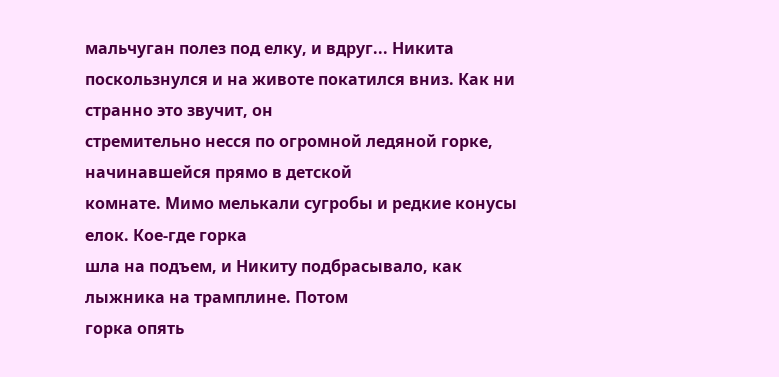мальчуган полез под елку, и вдруг... Никита
поскользнулся и на животе покатился вниз. Как ни странно это звучит, он
стремительно несся по огромной ледяной горке, начинавшейся прямо в детской
комнате. Мимо мелькали сугробы и редкие конусы елок. Кое-где горка
шла на подъем, и Никиту подбрасывало, как лыжника на трамплине. Потом
горка опять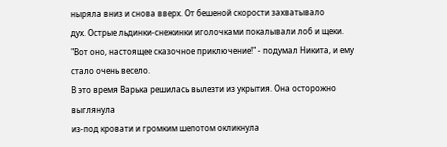ныряла вниз и снова вверх. От бешеной скорости захватывало
дух. Острые льдинки-снежинки иголочками покалывали лоб и щеки.
"Вот оно, настоящее сказочное приключение!" - подумал Никита, и ему
стало очень весело.
В это время Варька решилась вылезти из укрытия. Она осторожно выглянула
из-под кровати и громким шепотом окликнула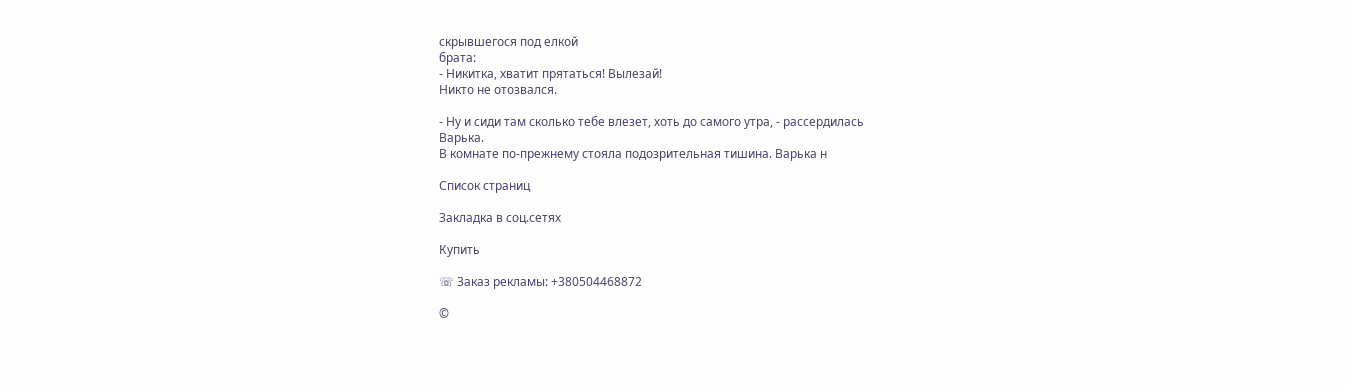скрывшегося под елкой
брата:
- Никитка, хватит прятаться! Вылезай!
Никто не отозвался.

- Ну и сиди там сколько тебе влезет, хоть до самого утра, - рассердилась
Варька.
В комнате по-прежнему стояла подозрительная тишина. Варька н

Список страниц

Закладка в соц.сетях

Купить

☏ Заказ рекламы: +380504468872

©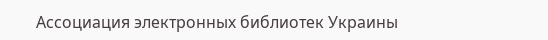Ассоциация электронных библиотек Украины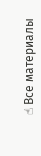☝ Все материалы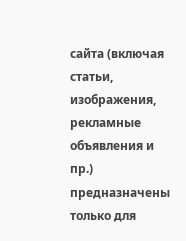сайта (включая статьи, изображения, рекламные объявления и пр.) предназначены только для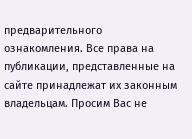предварительного ознакомления. Все права на публикации, представленные на сайте принадлежат их законным владельцам. Просим Вас не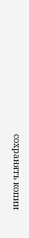сохранять копии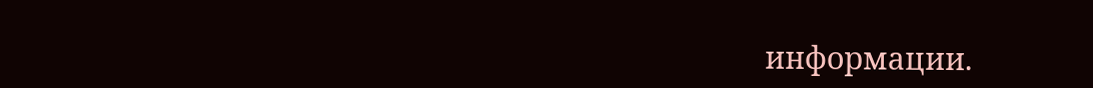информации.